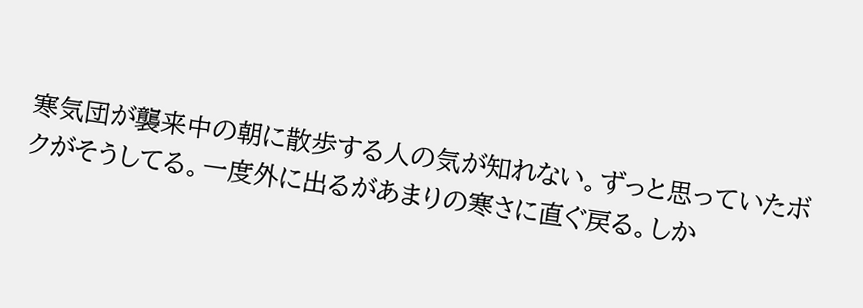寒気団が襲来中の朝に散歩する人の気が知れない。ずっと思っていたボクがそうしてる。一度外に出るがあまりの寒さに直ぐ戻る。しか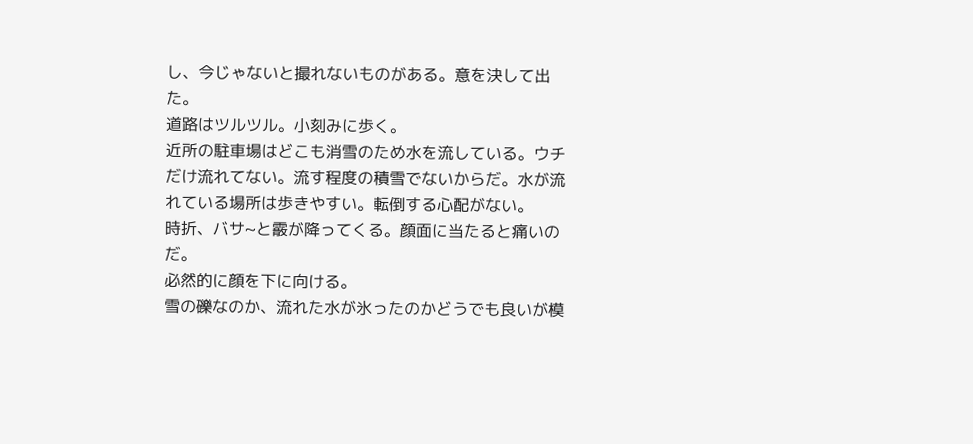し、今じゃないと撮れないものがある。意を決して出た。
道路はツルツル。小刻みに歩く。
近所の駐車場はどこも消雪のため水を流している。ウチだけ流れてない。流す程度の積雪でないからだ。水が流れている場所は歩きやすい。転倒する心配がない。
時折、バサ~と霰が降ってくる。顔面に当たると痛いのだ。
必然的に顔を下に向ける。
雪の礫なのか、流れた水が氷ったのかどうでも良いが模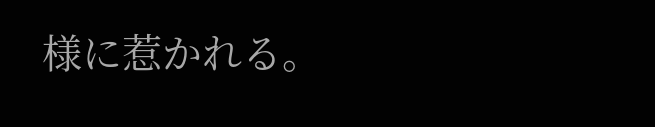様に惹かれる。